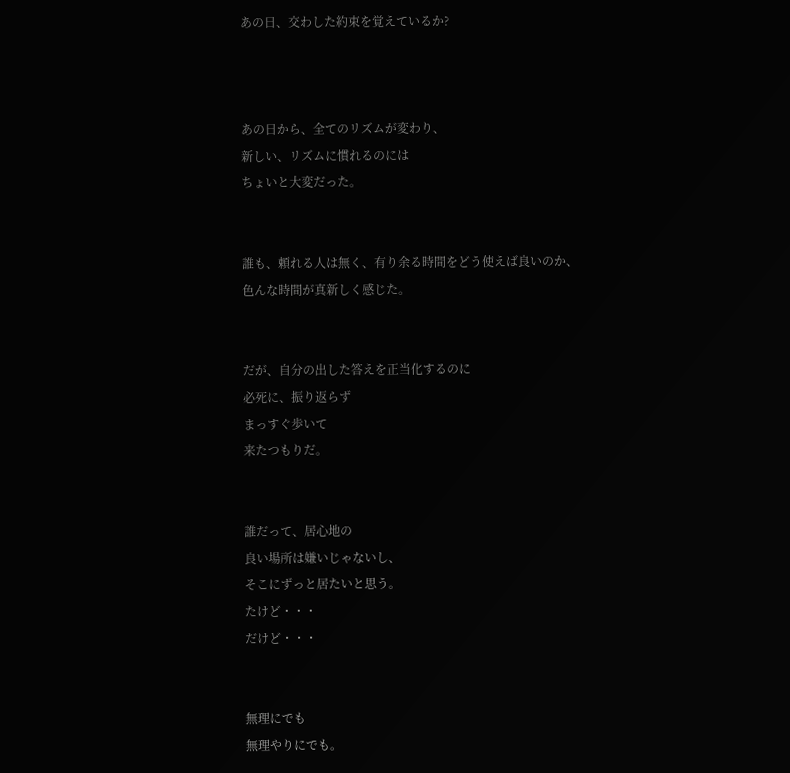あの日、交わした約束を覚えているか?



あの日から、全てのリズムが変わり、
新しい、リズムに慣れるのには
ちょいと大変だった。


誰も、頼れる人は無く、有り余る時間をどう使えば良いのか、
色んな時間が真新しく感じた。


だが、自分の出した答えを正当化するのに
必死に、振り返らず
まっすぐ歩いて
来たつもりだ。


誰だって、居心地の
良い場所は嫌いじゃないし、
そこにずっと居たいと思う。
たけど・・・
だけど・・・


無理にでも
無理やりにでも。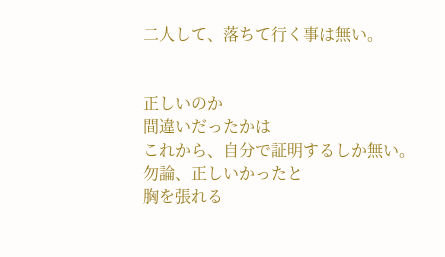二人して、落ちて行く事は無い。


正しいのか
間違いだったかは
これから、自分で証明するしか無い。
勿論、正しいかったと
胸を張れる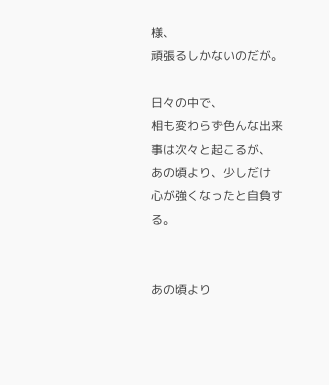様、
頑張るしかないのだが。

日々の中で、
相も変わらず色んな出来事は次々と起こるが、
あの頃より、少しだけ
心が強くなったと自負する。


あの頃より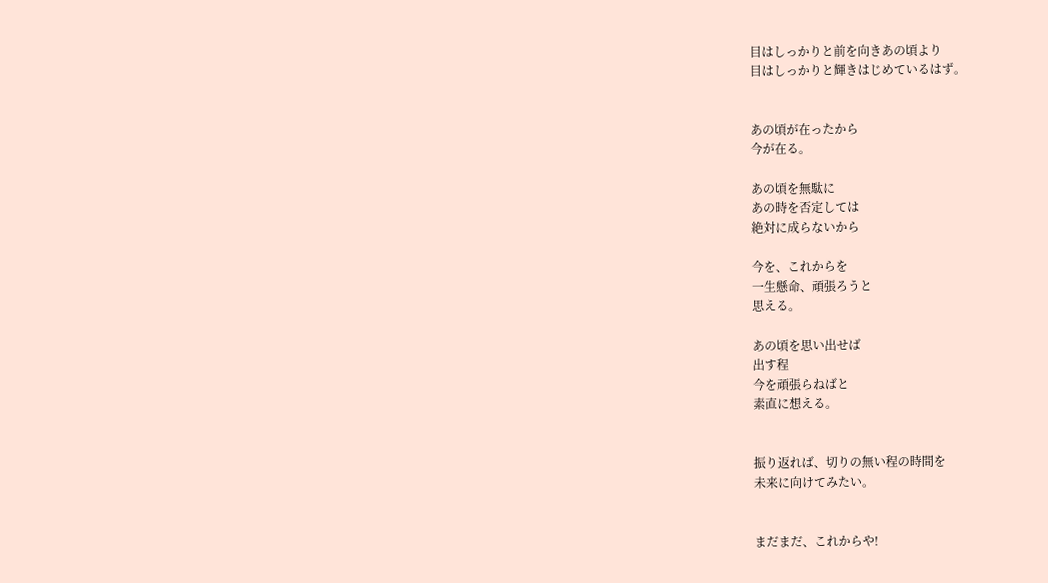目はしっかりと前を向きあの頃より
目はしっかりと輝きはじめているはず。


あの頃が在ったから
今が在る。

あの頃を無駄に
あの時を否定しては
絶対に成らないから

今を、これからを
一生懸命、頑張ろうと
思える。

あの頃を思い出せば
出す程
今を頑張らねばと
素直に想える。


振り返れば、切りの無い程の時間を
未来に向けてみたい。


まだまだ、これからや!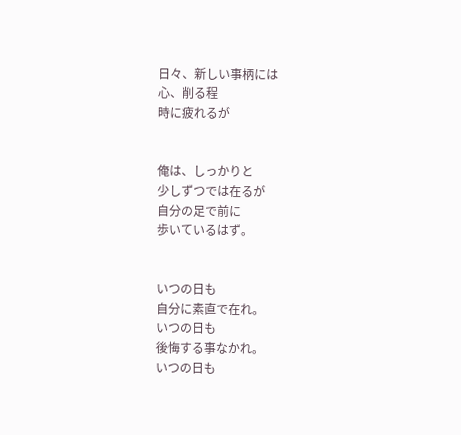日々、新しい事柄には
心、削る程
時に疲れるが


俺は、しっかりと
少しずつでは在るが
自分の足で前に
歩いているはず。


いつの日も
自分に素直で在れ。
いつの日も
後悔する事なかれ。
いつの日も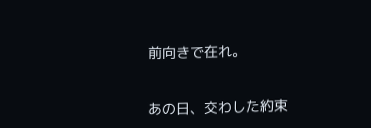前向きで在れ。


あの日、交わした約束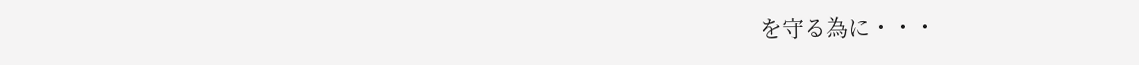を守る為に・・・